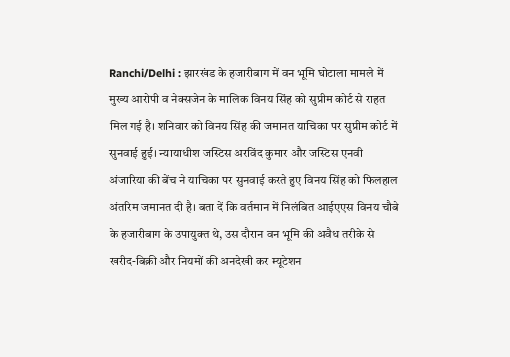Ranchi/Delhi : झारखंड के हजारीबाग में वन भूमि घोटाला मामले में मुख्य आरोपी व नेक्सजेन के मालिक विनय सिंह को सुप्रीम कोर्ट से राहत मिल गई है। शनिवार को विनय सिंह की जमानत याचिका पर सुप्रीम कोर्ट में सुनवाई हुई। न्यायाधीश जस्टिस अरविंद कुमार और जस्टिस एनवी अंजारिया की बेंच ने याचिका पर सुनवाई करते हुए विनय सिंह को फिलहाल अंतरिम जमानत दी है। बता दें कि वर्तमान में निलंबित आईएएस विनय चौबे के हजारीबाग के उपायुक्त थे, उस दौरान वन भूमि की अवैध तरीके से खरीद-बिक्री और नियमों की अनदेखी कर म्यूटेशन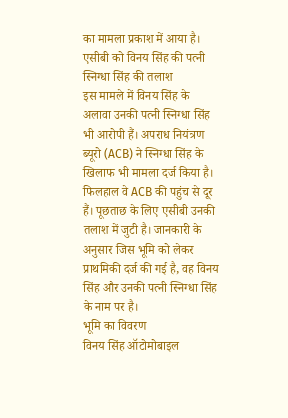का मामला प्रकाश में आया है।
एसीबी को विनय सिंह की पत्नी स्निग्धा सिंह की तलाश
इस मामले में विनय सिंह के अलावा उनकी पत्नी स्निग्धा सिंह भी आरोपी हैं। अपराध नियंत्रण ब्यूरो (ACB) ने स्निग्धा सिंह के खिलाफ भी मामला दर्ज किया है। फिलहाल वे ACB की पहुंच से दूर हैं। पूछताछ के लिए एसीबी उनकी तलाश में जुटी है। जानकारी के अनुसार जिस भूमि को लेकर प्राथमिकी दर्ज की गई है, वह विनय सिंह और उनकी पत्नी स्निग्धा सिंह के नाम पर है।
भूमि का विवरण
विनय सिंह ऑटोमोबाइल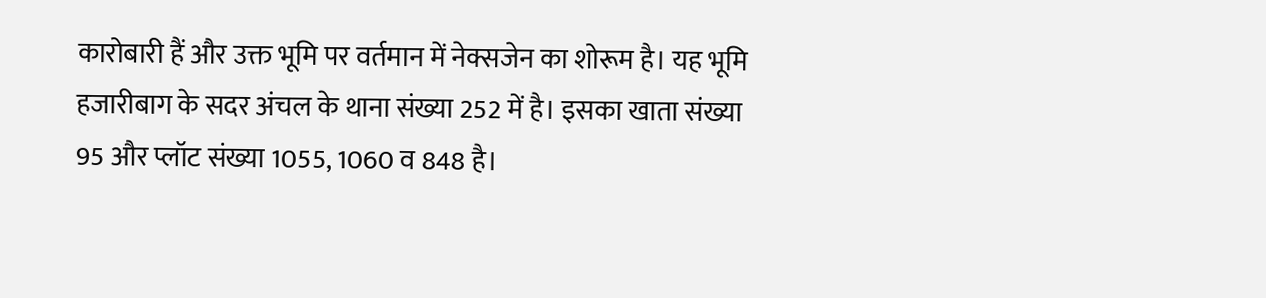कारोबारी हैं और उक्त भूमि पर वर्तमान में नेक्सजेन का शोरूम है। यह भूमि हजारीबाग के सदर अंचल के थाना संख्या 252 में है। इसका खाता संख्या 95 और प्लॉट संख्या 1055, 1060 व 848 है।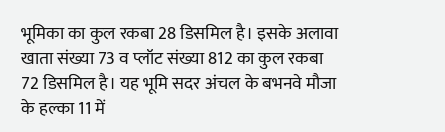भूमिका का कुल रकबा 28 डिसमिल है। इसके अलावा खाता संख्या 73 व प्लॉट संख्या 812 का कुल रकबा 72 डिसमिल है। यह भूमि सदर अंचल के बभनवे मौजा के हल्का 11 में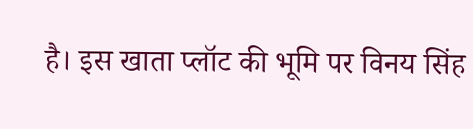है। इस खाता प्लॉट की भूमि पर विनय सिंह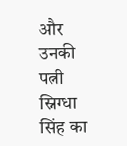और उनकी पत्नी स्निग्धा सिंह का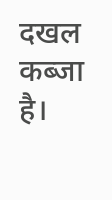दखल कब्जा है।